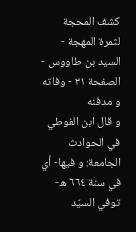كشف المحجة لثمرة المهجة - السيد بن طاووس - الصفحة ٣١ - وفاته و مدفنه
و قال ابن الفوطي في الحوادث الجامعة: و فيها- أي في سنة ٦٦٤ ه- توفي السيّد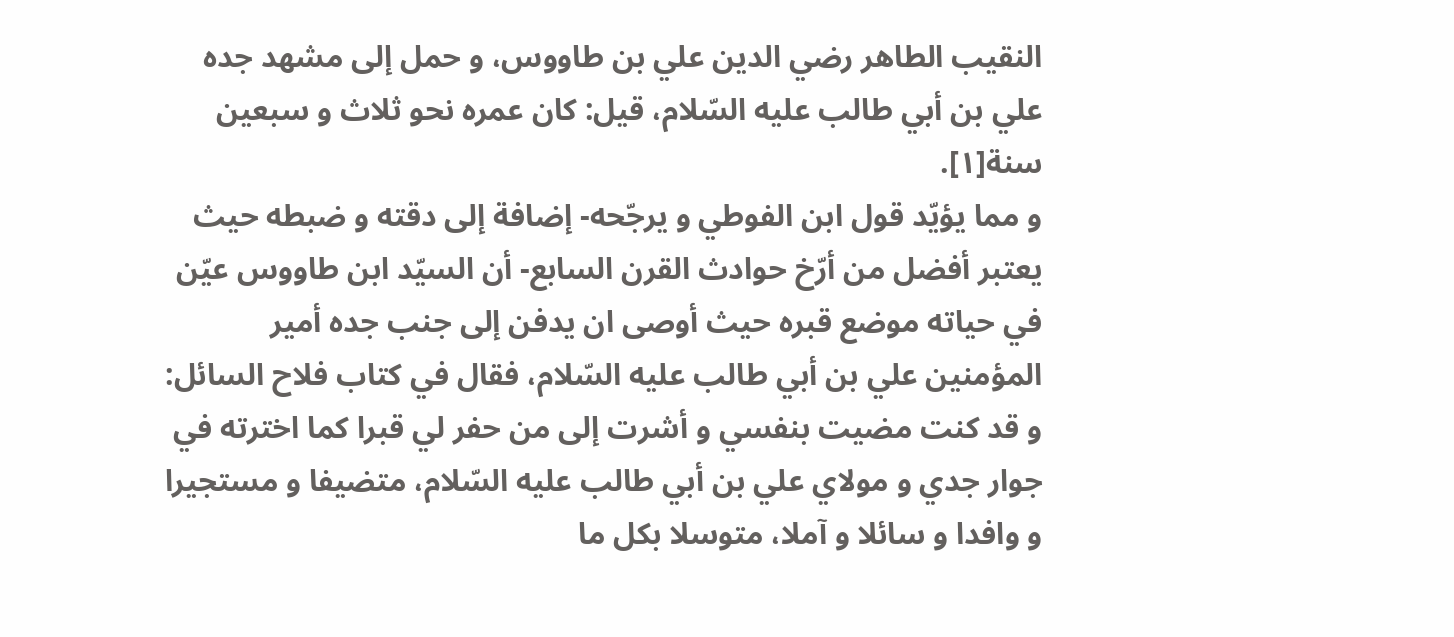النقيب الطاهر رضي الدين علي بن طاووس، و حمل إلى مشهد جده علي بن أبي طالب عليه السّلام، قيل: كان عمره نحو ثلاث و سبعين سنة[١].
و مما يؤيّد قول ابن الفوطي و يرجّحه- إضافة إلى دقته و ضبطه حيث يعتبر أفضل من أرّخ حوادث القرن السابع- أن السيّد ابن طاووس عيّن في حياته موضع قبره حيث أوصى ان يدفن إلى جنب جده أمير المؤمنين علي بن أبي طالب عليه السّلام، فقال في كتاب فلاح السائل: و قد كنت مضيت بنفسي و أشرت إلى من حفر لي قبرا كما اخترته في جوار جدي و مولاي علي بن أبي طالب عليه السّلام، متضيفا و مستجيرا و وافدا و سائلا و آملا، متوسلا بكل ما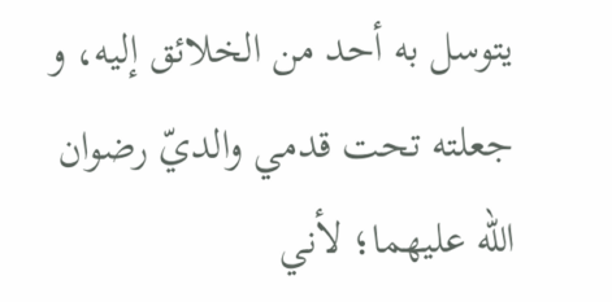يتوسل به أحد من الخلائق إليه، و جعلته تحت قدمي والديّ رضوان اللّه عليهما؛ لأني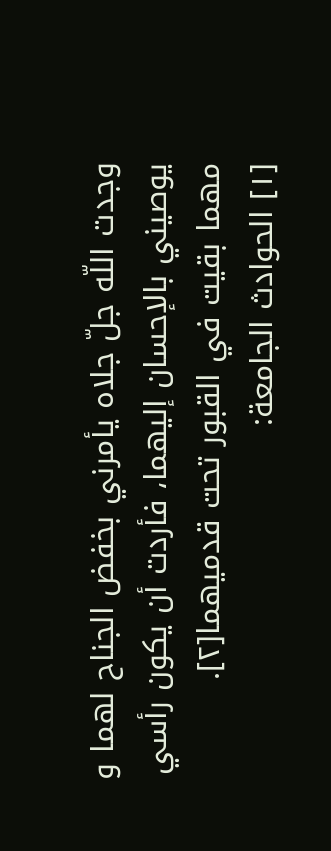وجدت اللّه جلّ جلاه يأمرني بخفض الجناح لهما و يوصيني بالإحسان إليهما، فأردت أن يكون رأسي مهما بقيت في القبور تحت قدميهما[٢].
[١] الحوادث الجامعة: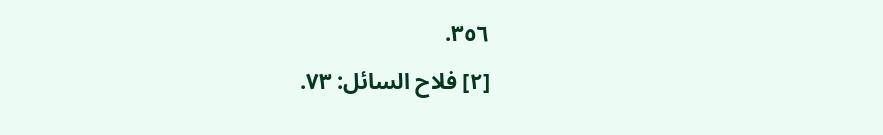٣٥٦.
[٢] فلاح السائل: ٧٣.